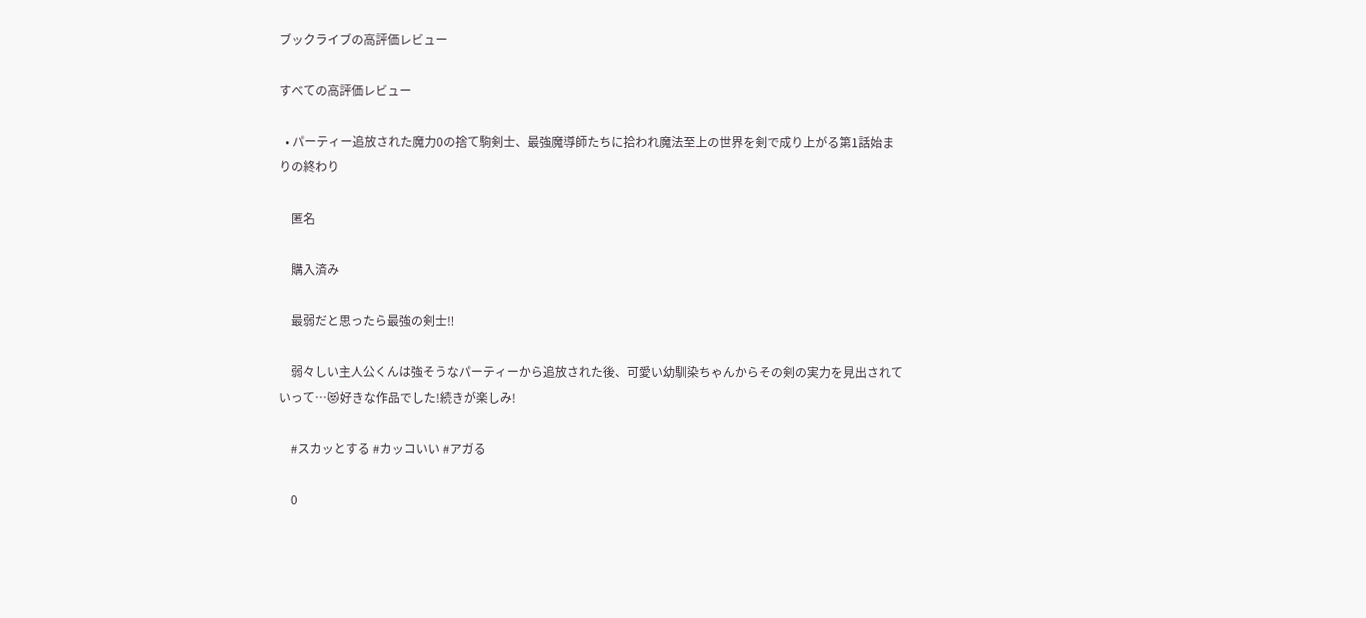ブックライブの高評価レビュー

すべての高評価レビュー

  • パーティー追放された魔力0の捨て駒剣士、最強魔導師たちに拾われ魔法至上の世界を剣で成り上がる第1話始まりの終わり

    匿名

    購入済み

    最弱だと思ったら最強の剣士‼

    弱々しい主人公くんは強そうなパーティーから追放された後、可愛い幼馴染ちゃんからその剣の実力を見出されていって…😻好きな作品でした!続きが楽しみ!

    #スカッとする #カッコいい #アガる

    0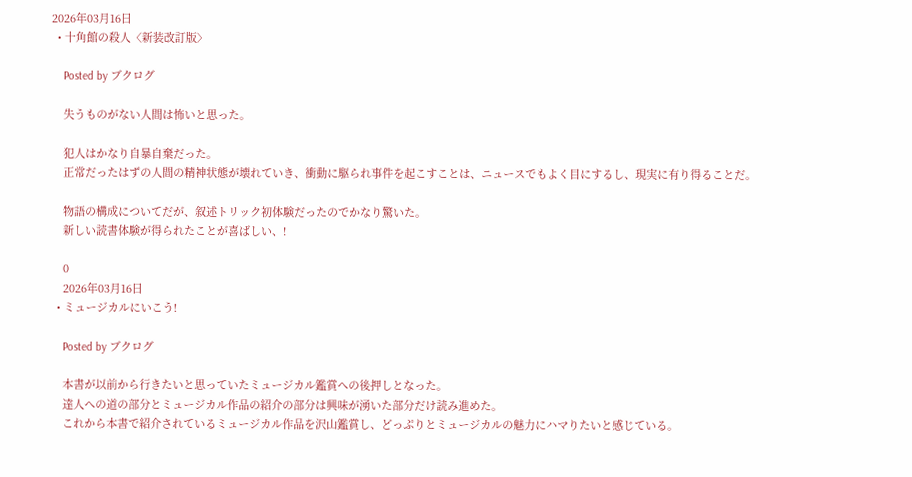2026年03月16日
  • 十角館の殺人〈新装改訂版〉

    Posted by ブクログ

    失うものがない人間は怖いと思った。

    犯人はかなり自暴自棄だった。
    正常だったはずの人間の精神状態が壊れていき、衝動に駆られ事件を起こすことは、ニュースでもよく目にするし、現実に有り得ることだ。

    物語の構成についてだが、叙述トリック初体験だったのでかなり驚いた。
    新しい読書体験が得られたことが喜ばしい、!

    0
    2026年03月16日
  • ミュージカルにいこう!

    Posted by ブクログ

    本書が以前から行きたいと思っていたミュージカル鑑賞への後押しとなった。
    達人への道の部分とミュージカル作品の紹介の部分は興味が湧いた部分だけ読み進めた。
    これから本書で紹介されているミュージカル作品を沢山鑑賞し、どっぷりとミュージカルの魅力にハマりたいと感じている。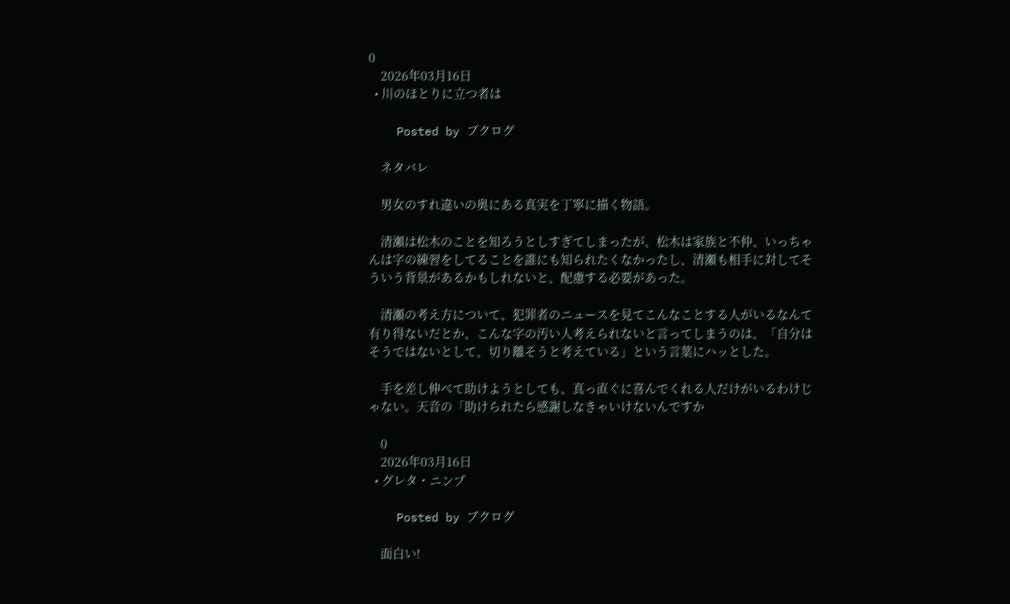0
    2026年03月16日
  • 川のほとりに立つ者は

    Posted by ブクログ

    ネタバレ

    男女のすれ違いの奥にある真実を丁寧に描く物語。

    清瀬は松木のことを知ろうとしすぎてしまったが、松木は家族と不仲、いっちゃんは字の練習をしてることを誰にも知られたくなかったし、清瀬も相手に対してそういう背景があるかもしれないと、配慮する必要があった。

    清瀬の考え方について、犯罪者のニュースを見てこんなことする人がいるなんて有り得ないだとか、こんな字の汚い人考えられないと言ってしまうのは、「自分はそうではないとして、切り離そうと考えている」という言葉にハッとした。

    手を差し伸べて助けようとしても、真っ直ぐに喜んでくれる人だけがいるわけじゃない。天音の「助けられたら感謝しなきゃいけないんですか

    0
    2026年03月16日
  • グレタ・ニンプ

    Posted by ブクログ

    面白い!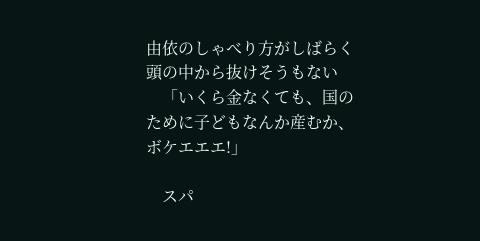由依のしゃべり方がしばらく頭の中から抜けそうもない
    「いくら金なくても、国のために子どもなんか産むか、ボケエエエ!」

    スパ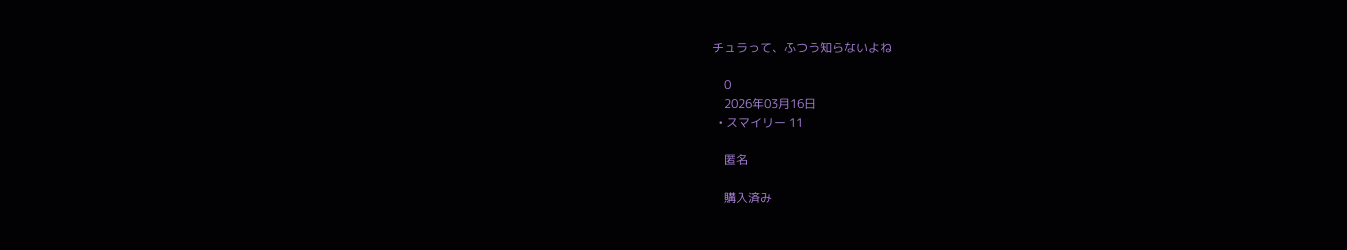チュラって、ふつう知らないよね

    0
    2026年03月16日
  • スマイリー 11

    匿名

    購入済み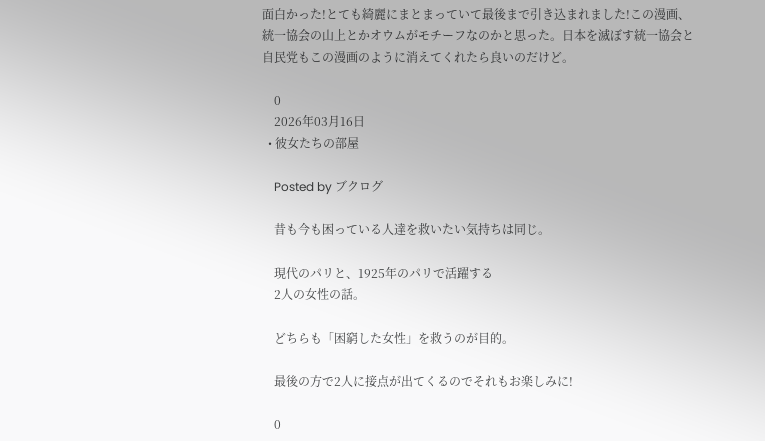面白かった!とても綺麗にまとまっていて最後まで引き込まれました!この漫画、統一協会の山上とかオウムがモチーフなのかと思った。日本を滅ぼす統一協会と自民党もこの漫画のように消えてくれたら良いのだけど。

    0
    2026年03月16日
  • 彼女たちの部屋

    Posted by ブクログ

    昔も今も困っている人達を救いたい気持ちは同じ。

    現代のパリと、1925年のパリで活躍する
    2人の女性の話。

    どちらも「困窮した女性」を救うのが目的。

    最後の方で2人に接点が出てくるのでそれもお楽しみに!

    0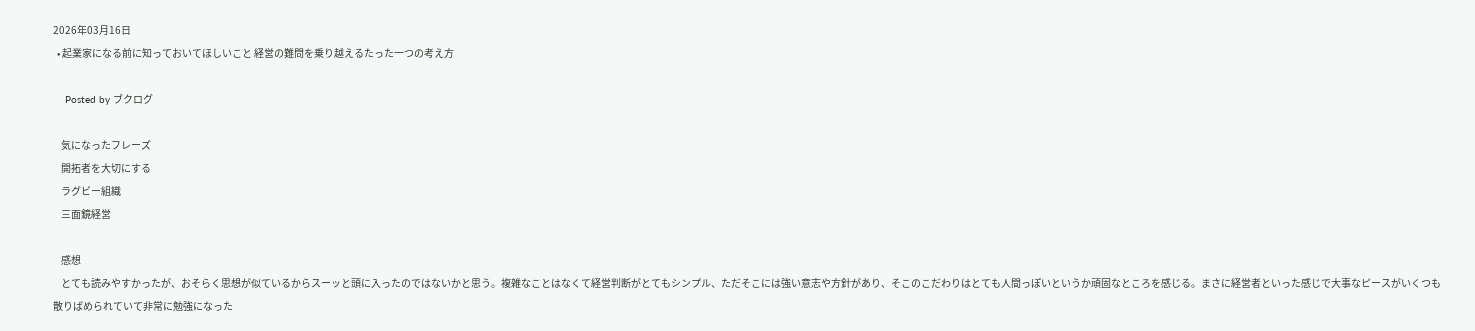2026年03月16日
  • 起業家になる前に知っておいてほしいこと 経営の難問を乗り越えるたった一つの考え方

    Posted by ブクログ

    気になったフレーズ
    開拓者を大切にする
    ラグビー組織
    三面鏡経営

    感想
    とても読みやすかったが、おそらく思想が似ているからスーッと頭に入ったのではないかと思う。複雑なことはなくて経営判断がとてもシンプル、ただそこには強い意志や方針があり、そこのこだわりはとても人間っぽいというか頑固なところを感じる。まさに経営者といった感じで大事なピースがいくつも散りばめられていて非常に勉強になった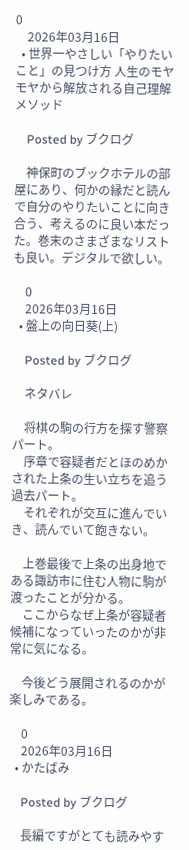0
    2026年03月16日
  • 世界一やさしい「やりたいこと」の見つけ方 人生のモヤモヤから解放される自己理解メソッド

    Posted by ブクログ

    神保町のブックホテルの部屋にあり、何かの縁だと読んで自分のやりたいことに向き合う、考えるのに良い本だった。巻末のさまざまなリストも良い。デジタルで欲しい。

    0
    2026年03月16日
  • 盤上の向日葵(上)

    Posted by ブクログ

    ネタバレ

    将棋の駒の行方を探す警察パート。
    序章で容疑者だとほのめかされた上条の生い立ちを追う過去パート。
    それぞれが交互に進んでいき、読んでいて飽きない。

    上巻最後で上条の出身地である諏訪市に住む人物に駒が渡ったことが分かる。
    ここからなぜ上条が容疑者候補になっていったのかが非常に気になる。

    今後どう展開されるのかが楽しみである。

    0
    2026年03月16日
  • かたばみ

    Posted by ブクログ

    長編ですがとても読みやす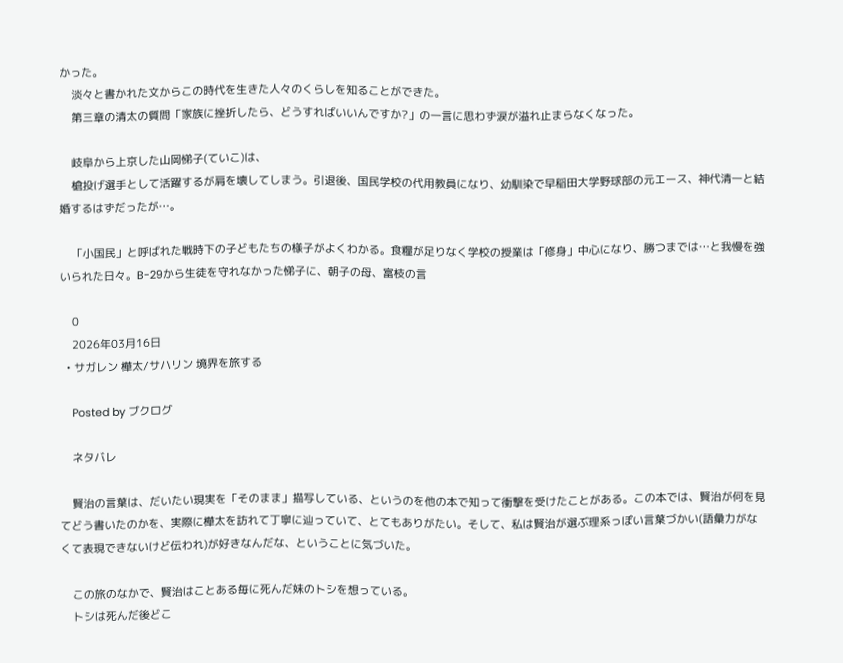かった。
    淡々と書かれた文からこの時代を生きた人々のくらしを知ることができた。
    第三章の清太の質問「家族に挫折したら、どうすればいいんですか?」の一言に思わず涙が溢れ止まらなくなった。

    岐阜から上京した山岡悌子(ていこ)は、
    槍投げ選手として活躍するが肩を壊してしまう。引退後、国民学校の代用教員になり、幼馴染で早稲田大学野球部の元エース、神代清一と結婚するはずだったが…。

    「小国民」と呼ばれた戦時下の子どもたちの様子がよくわかる。食糧が足りなく学校の授業は「修身」中心になり、勝つまでは…と我慢を強いられた日々。B-29から生徒を守れなかった悌子に、朝子の母、富枝の言

    0
    2026年03月16日
  • サガレン 樺太/サハリン 境界を旅する

    Posted by ブクログ

    ネタバレ

    賢治の言葉は、だいたい現実を「そのまま」描写している、というのを他の本で知って衝撃を受けたことがある。この本では、賢治が何を見てどう書いたのかを、実際に樺太を訪れて丁寧に辿っていて、とてもありがたい。そして、私は賢治が選ぶ理系っぽい言葉づかい(語彙力がなくて表現できないけど伝われ)が好きなんだな、ということに気づいた。

    この旅のなかで、賢治はことある毎に死んだ妹のトシを想っている。
    トシは死んだ後どこ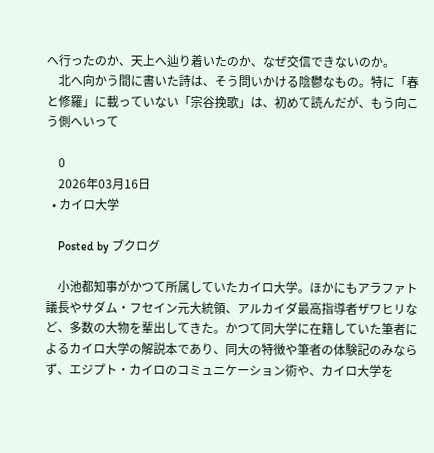へ行ったのか、天上へ辿り着いたのか、なぜ交信できないのか。
    北へ向かう間に書いた詩は、そう問いかける陰鬱なもの。特に「春と修羅」に載っていない「宗谷挽歌」は、初めて読んだが、もう向こう側へいって

    0
    2026年03月16日
  • カイロ大学

    Posted by ブクログ

    小池都知事がかつて所属していたカイロ大学。ほかにもアラファト議長やサダム・フセイン元大統領、アルカイダ最高指導者ザワヒリなど、多数の大物を輩出してきた。かつて同大学に在籍していた筆者によるカイロ大学の解説本であり、同大の特徴や筆者の体験記のみならず、エジプト・カイロのコミュニケーション術や、カイロ大学を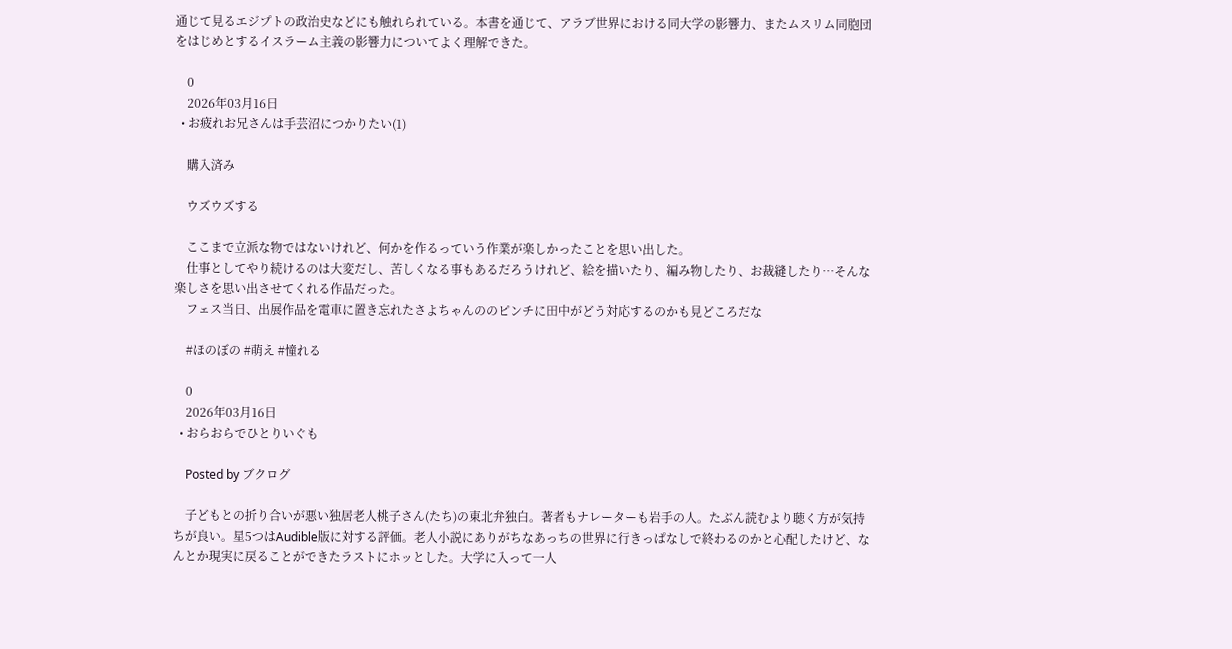通じて見るエジプトの政治史などにも触れられている。本書を通じて、アラブ世界における同大学の影響力、またムスリム同胞団をはじめとするイスラーム主義の影響力についてよく理解できた。

    0
    2026年03月16日
  • お疲れお兄さんは手芸沼につかりたい(1)

    購入済み

    ウズウズする

    ここまで立派な物ではないけれど、何かを作るっていう作業が楽しかったことを思い出した。
    仕事としてやり続けるのは大変だし、苦しくなる事もあるだろうけれど、絵を描いたり、編み物したり、お裁縫したり…そんな楽しさを思い出させてくれる作品だった。
    フェス当日、出展作品を電車に置き忘れたさよちゃんののピンチに田中がどう対応するのかも見どころだな

    #ほのぼの #萌え #憧れる

    0
    2026年03月16日
  • おらおらでひとりいぐも

    Posted by ブクログ

    子どもとの折り合いが悪い独居老人桃子さん(たち)の東北弁独白。著者もナレーターも岩手の人。たぶん読むより聴く方が気持ちが良い。星5つはAudible版に対する評価。老人小説にありがちなあっちの世界に行きっぱなしで終わるのかと心配したけど、なんとか現実に戻ることができたラストにホッとした。大学に入って一人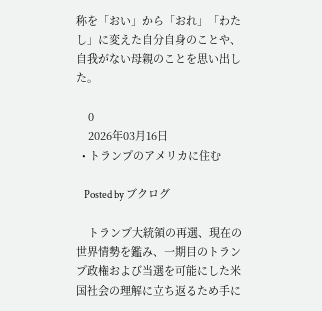称を「おい」から「おれ」「わたし」に変えた自分自身のことや、自我がない母親のことを思い出した。

    0
    2026年03月16日
  • トランプのアメリカに住む

    Posted by ブクログ

    トランプ大統領の再選、現在の世界情勢を鑑み、一期目のトランプ政権および当選を可能にした米国社会の理解に立ち返るため手に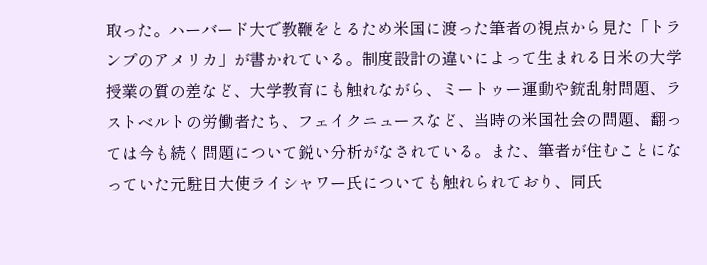取った。ハーバード大で教鞭をとるため米国に渡った筆者の視点から見た「トランプのアメリカ」が書かれている。制度設計の違いによって生まれる日米の大学授業の質の差など、大学教育にも触れながら、ミートゥー運動や銃乱射問題、ラストベルトの労働者たち、フェイクニュースなど、当時の米国社会の問題、翻っては今も続く問題について鋭い分析がなされている。また、筆者が住むことになっていた元駐日大使ライシャワー氏についても触れられており、同氏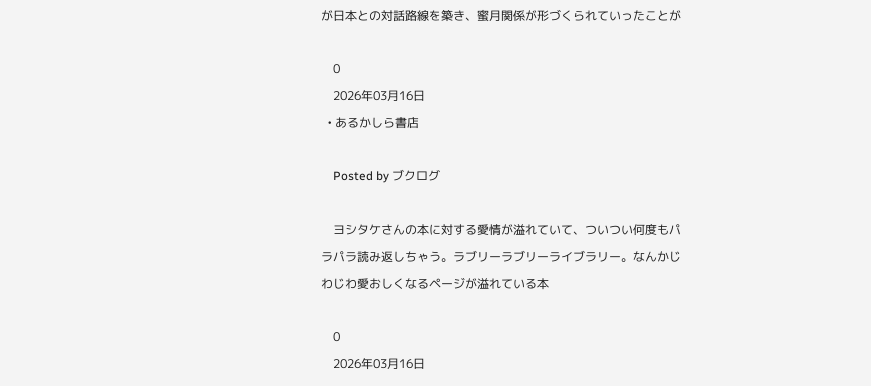が日本との対話路線を築き、蜜月関係が形づくられていったことが

    0
    2026年03月16日
  • あるかしら書店

    Posted by ブクログ

    ヨシタケさんの本に対する愛情が溢れていて、ついつい何度もパラパラ読み返しちゃう。ラブリーラブリーライブラリー。なんかじわじわ愛おしくなるページが溢れている本

    0
    2026年03月16日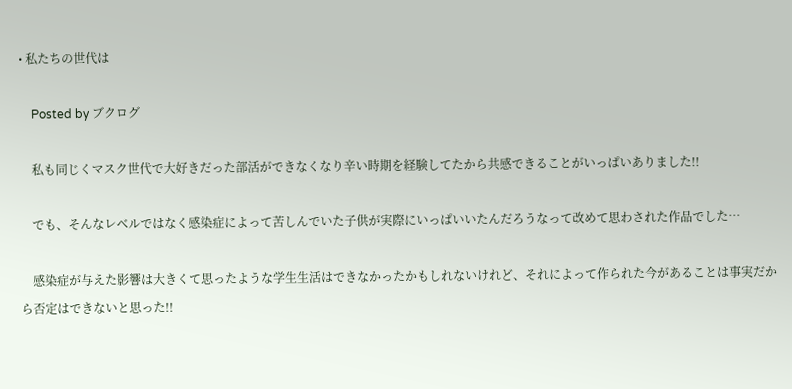• 私たちの世代は

    Posted by ブクログ

    私も同じくマスク世代で大好きだった部活ができなくなり辛い時期を経験してたから共感できることがいっぱいありました!!

    でも、そんなレベルではなく感染症によって苦しんでいた子供が実際にいっぱいいたんだろうなって改めて思わされた作品でした…

    感染症が与えた影響は大きくて思ったような学生生活はできなかったかもしれないけれど、それによって作られた今があることは事実だから否定はできないと思った!!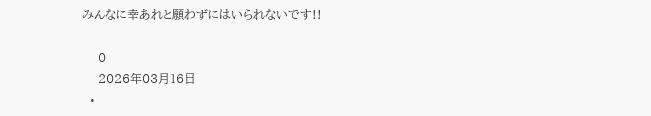みんなに幸あれと願わずにはいられないです!!

    0
    2026年03月16日
  •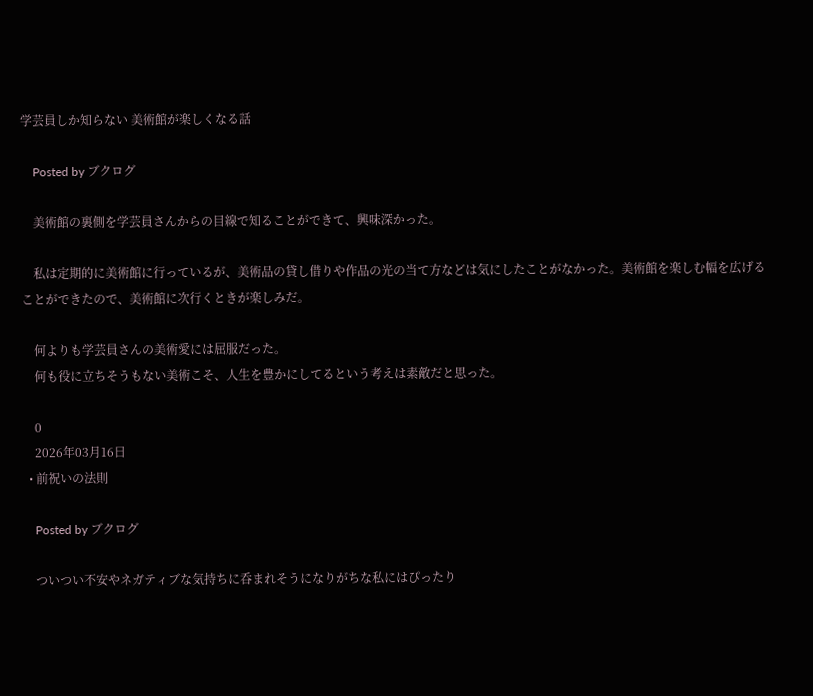学芸員しか知らない 美術館が楽しくなる話

    Posted by ブクログ

    美術館の裏側を学芸員さんからの目線で知ることができて、興味深かった。

    私は定期的に美術館に行っているが、美術品の貸し借りや作品の光の当て方などは気にしたことがなかった。美術館を楽しむ幅を広げることができたので、美術館に次行くときが楽しみだ。

    何よりも学芸員さんの美術愛には屈服だった。
    何も役に立ちそうもない美術こそ、人生を豊かにしてるという考えは素敵だと思った。

    0
    2026年03月16日
  • 前祝いの法則

    Posted by ブクログ

    ついつい不安やネガティブな気持ちに呑まれそうになりがちな私にはぴったり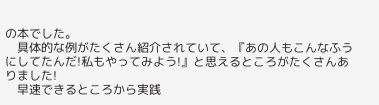の本でした。
    具体的な例がたくさん紹介されていて、『あの人もこんなふうにしてたんだ!私もやってみよう!』と思えるところがたくさんありました!
    早速できるところから実践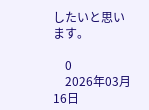したいと思います。

    0
    2026年03月16日